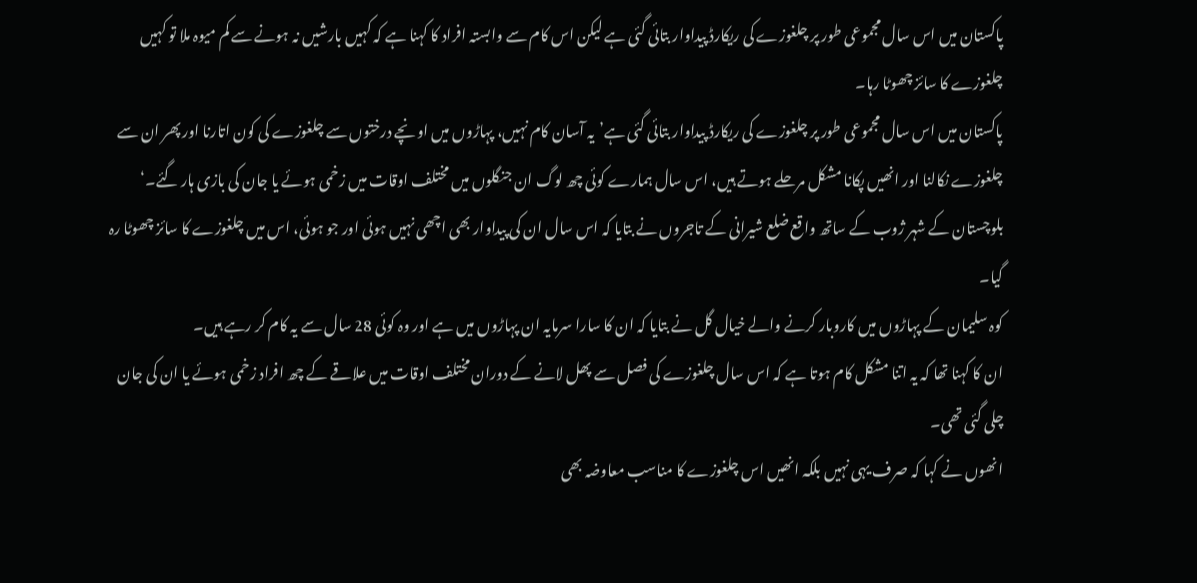پاکستان میں اس سال مجموعی طور پر چلغوزے کی ریکارڈ پیداوار بتائی گئی ہے لیکن اس کام سے وابستہ افراد کا کہنا ہے کہ کہیں بارشیں نہ ہونے سے کم میوہ ملا تو کہیں چلغوزے کا سائز چھوٹا رہا۔
پاکستان میں اس سال مجموعی طور پر چلغوزے کی ریکارڈ پیداوار بتائی گئی ہے’یہ آسان کام نہیں، پہاڑوں میں اونچے درختوں سے چلغوزے کی کون اتارنا اور پھر ان سے چلغوزے نکالنا اور انھیں پکانا مشکل مرحلے ہوتے ہیں، اس سال ہمارے کوئی چھ لوگ ان جنگلوں میں مختلف اوقات میں زخمی ہوئے یا جان کی بازی ہار گئے۔‘
بلوچستان کے شہر ژوب کے ساتھ واقع ضلع شیرانی کے تاجروں نے بتایا کہ اس سال ان کی پیداوار بھی اچھی نہیں ہوئی اور جو ہوئی، اس میں چلغوزے کا سائز چھوٹا رہ گیا۔
کوہ سلیمان کے پہاڑوں میں کاروبار کرنے والے خیال گل نے بتایا کہ ان کا سارا سرمایہ ان پہاڑوں میں ہے اور وہ کوئی 28 سال سے یہ کام کر رہے ہیں۔
ان کا کہنا تھا کہ یہ اتنا مشکل کام ہوتا ہے کہ اس سال چلغوزے کی فصل سے پھل لانے کے دوران مختلف اوقات میں علاقے کے چھ افراد زخمی ہوئے یا ان کی جان چلی گئی تھی۔
انھوں نے کہا کہ صرف یہی نہیں بلکہ انھیں اس چلغوزے کا مناسب معاوضہ بھی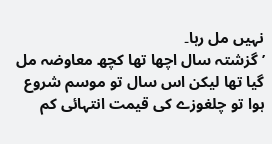نہیں مل رہا۔
’گزشتہ سال اچھا تھا کچھ معاوضہ مل گیا تھا لیکن اس سال تو موسم شروع ہوا تو چلغوزے کی قیمت انتہائی کم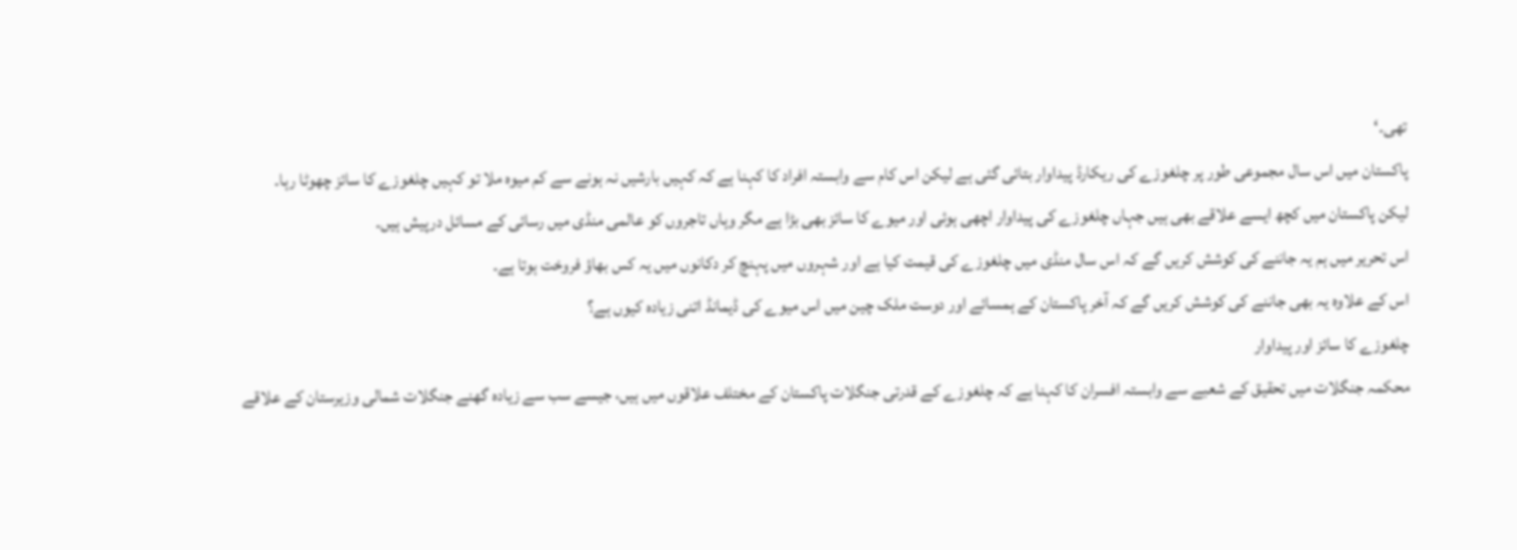تھی۔‘
پاکستان میں اس سال مجموعی طور پر چلغوزے کی ریکارڈ پیداوار بتائی گئی ہے لیکن اس کام سے وابستہ افراد کا کہنا ہے کہ کہیں بارشیں نہ ہونے سے کم میوہ ملا تو کہیں چلغوزے کا سائز چھوٹا رہا۔
لیکن پاکستان میں کچھ ایسے علاقے بھی ہیں جہاں چلغوزے کی پیداوار اچھی ہوئی اور میوے کا سائز بھی بڑا ہے مگر وہاں تاجروں کو عالمی منڈی میں رسائی کے مسائل درپیش ہیں۔
اس تحریر میں ہم یہ جاننے کی کوشش کریں گے کہ اس سال منڈی میں چلغوزے کی قیمت کیا ہے اور شہروں میں پہنچ کر دکانوں میں یہ کس بھاؤ فروخت ہوتا ہے۔
اس کے علاوہ یہ بھی جاننے کی کوشش کریں گے کہ آخر پاکستان کے ہمسائے اور دوست ملک چین میں اس میوے کی ڈیمانڈ اتنی زیادہ کیوں ہے؟
چلغوزے کا سائز اور پیداوار
محکمہ جنگلات میں تحقیق کے شعبے سے وابستہ افسران کا کہنا ہے کہ چلغوزے کے قدرتی جنگلات پاکستان کے مختلف علاقوں میں ہیں، جیسے سب سے زیادہ گھنے جنگلات شمالی وزیرستان کے علاقے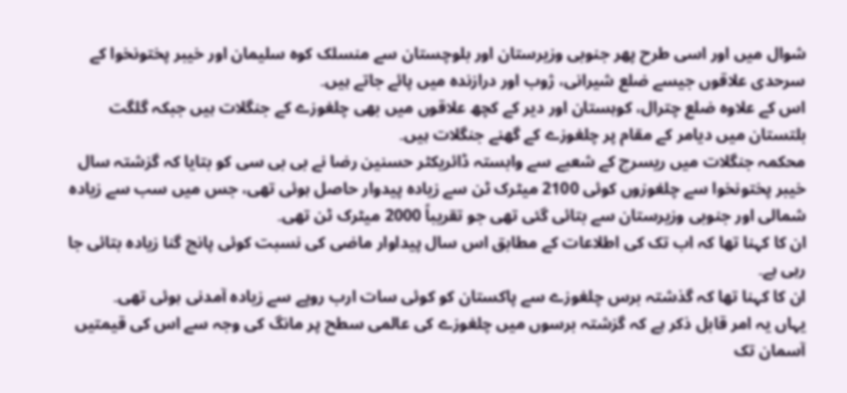شوال میں اور اسی طرح پھر جنوبی وزیرستان اور بلوچستان سے منسلک کوہ سلیمان اور خیبر پختونخوا کے سرحدی علاقوں جیسے ضلع شیرانی، ژوب اور درازندہ میں پائے جاتے ہیں۔
اس کے علاوہ ضلع چترال، کوہستان اور دیر کے کچھ علاقوں میں بھی چلغوزے کے جنگلات ہیں جبکہ گلگت بلتستان میں دیامر کے مقام پر چلغوزے کے گھنے جنگلات ہیں۔
محکمہ جنگلات میں ریسرچ کے شعبے سے وابستہ ڈائریکٹر حسنین رضا نے بی بی سی کو بتایا کہ گزشتہ سال خیبر پختونخوا سے چلغوزوں کوئی 2100 میٹرک ٹن سے زیادہ پیدوار حاصل ہوئی تھی، جس میں سب سے زیادہ شمالی اور جنوبی وزیرستان سے بتائی گئی تھی جو تقریباً 2000 میٹرک ٹن تھی۔
ان کا کہنا تھا کہ اب تک کی اطلاعات کے مطابق اس سال پیداوار ماضی کی نسبت کوئی پانچ گنا زیادہ بتائی جا رہی ہے۔
ان کا کہنا تھا کہ گذشتہ برس چلغوزے سے پاکستان کو کوئی سات ارب روپے سے زیادہ آمدنی ہوئی تھی۔
یہاں یہ امر قابل ذکر ہے کہ گزشتہ برسوں میں چلغوزے کی عالمی سطح پر مانگ کی وجہ سے اس کی قیمتیں آسمان تک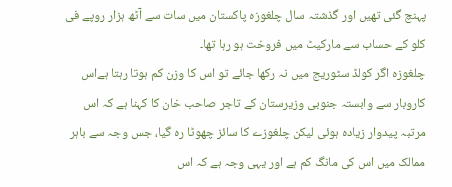پہنچ گئی تھیں اور گذشتہ سال چلغوزہ پاکستان میں سات سے آٹھ ہزار روپے فی کلو کے حساب سے مارکیٹ میں فروخت ہو رہا تھا۔
چلغوزہ اگر کولڈ سٹوریج میں نہ رکھا جائے تو اس کا وزن کم ہوتا رہتا ہےاس کاروبار سے وابستہ جنوبی وزیرستان کے تاجر صاحب خان کا کہنا ہے کہ اس مرتبہ پیدوار زیادہ ہوئی لیکن چلغوزے کا سائز چھوٹا رہ گیا، جس وجہ سے باہر ممالک میں اس کی مانگ کم ہے اور یہی وجہ ہے کہ اس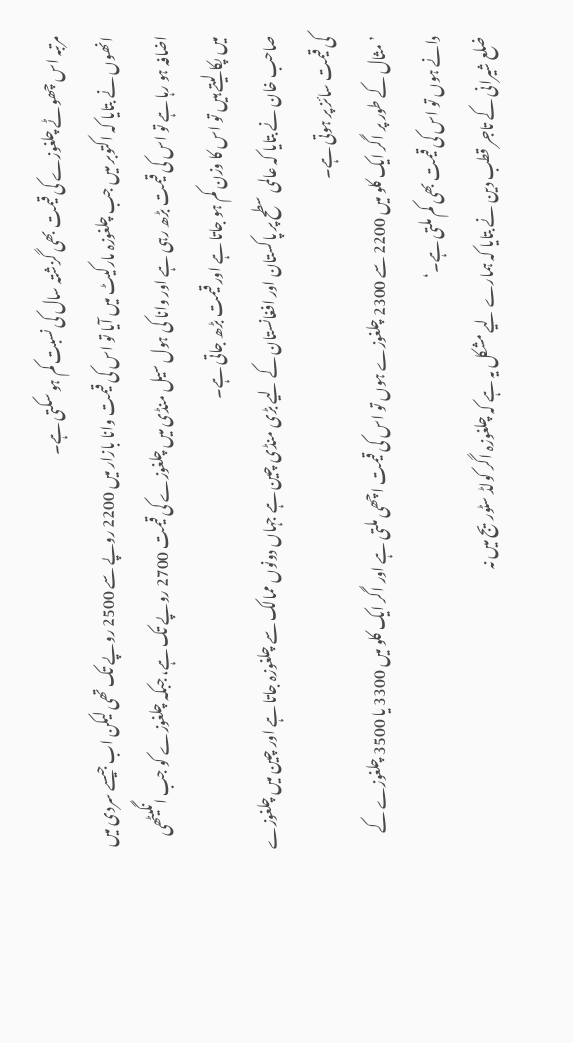مرتبہ اس چھوٹے چلغوزے کی قیمت بھی گزشتہ سال کی نسبت کم ہو سکتی ہے۔
انھوں نے بتایا کہ اکتوبر میں جب چلغوزہ مارکیٹ میں آیا تو اس کی قیمت وانا بازار میں 2200 روپے سے 2500 روپے تک تھی لیکن اب جیسے سردی میں اضافہ ہو رہا ہے تو اس کی قیمت بڑھ رہی ہے اور وانا کی ہول سیل منڈی میں چلغوزے کی قیمت 2700 روپے تک ہے، جبکہ چلغوزے کو جب انگیٹھی میں پکا لیتے ہیں تو اس کا وزن کم ہو جاتا ہے اور قیمت بڑھ جاتی ہے۔
صاحب خان نے بتایا کہ عالمی سطح پر پاکستان اور افغانستان کے لیے بڑی منڈی چین ہے جہاں دونوں ممالک سے چلغوزہ جاتا ہے اور چین میں چلغوزے کی قیمت سائز پر ہوتی ہے۔
’مثال کے طور پر اگر ایک کلو میں 2200 سے 2300 چلغوزے ہوں تو اس کی قیمت اچھی ملتی ہے اور اگر ایک کلو میں 3300 یا 3500 چلغوزے کے دانے ہوں تو اس کی قیمت بھی کم ملتی ہے۔‘
ضلع شیرانی کے تاجر قطب دین نے بتایا کہ ہمارے لیے مشکل یہ ہے کہ چلغوزہ اگر کولڈ سٹوریج میں نہ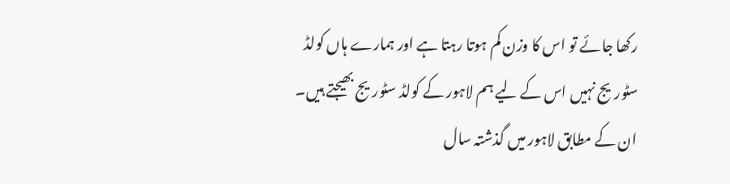رکھا جائے تو اس کا وزن کم ہوتا رہتا ہے اور ہمارے ہاں کولڈ سٹوریج نہیں اس کے لیے ہم لاہور کے کولڈ سٹوریج بھیجتے ہیں۔
ان کے مطابق لاہور میں گذشتہ سال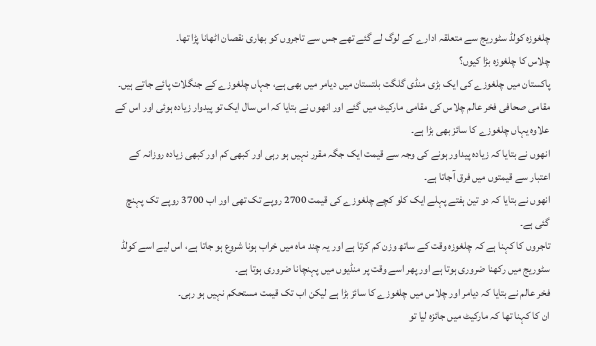چلغوزہ کولڈ سٹوریج سے متعلقہ ادارے کے لوگ لے گئے تھے جس سے تاجروں کو بھاری نقصان اٹھانا پڑا تھا۔
چلاس کا چلغوزہ بڑا کیوں؟
پاکستان میں چلغوزے کی ایک بڑی منڈی گلگت بلتستان میں دیامر میں بھی ہے، جہاں چلغوزے کے جنگلات پائے جاتے ہیں۔
مقامی صحافی فخر عالم چلاس کی مقامی مارکیٹ میں گئے اور انھوں نے بتایا کہ اس سال ایک تو پیدوار زیادہ ہوئی اور اس کے علاوہ یہاں چلغوزے کا سائز بھی بڑا ہے۔
انھوں نے بتایا کہ زیادہ پیداور ہونے کی وجہ سے قیمت ایک جگہ مقرر نہیں ہو رہی اور کبھی کم اور کبھی زیادہ روزانہ کے اعتبار سے قیمتوں میں فرق آجاتا ہے۔
انھوں نے بتایا کہ دو تین ہفتے پہلے ایک کلو کچے چلغوزے کی قیمت 2700 روپے تک تھی اور اب 3700 روپے تک پہنچ گئی ہے۔
تاجروں کا کہنا ہے کہ چلغوزہ وقت کے ساتھ وزن کم کرتا ہے اور یہ چند ماہ میں خراب ہونا شروع ہو جاتا ہے، اس لیے اسے کولڈ سٹوریج میں رکھنا ضروری ہوتا ہے اور پھر اسے وقت پر منڈیوں میں پہنچانا ضروری ہوتا ہے۔
فخر عالم نے بتایا کہ دیامر اور چلاس میں چلغوزے کا سائز بڑا ہے لیکن اب تک قیمت مستحکم نہیں ہو رہی۔
ان کا کہنا تھا کہ مارکیٹ میں جائزہ لیا تو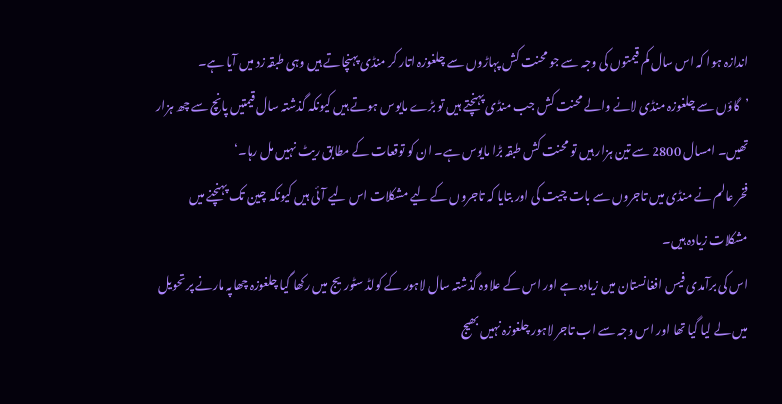اندازہ ہوا کہ اس سال کم قیمتوں کی وجہ سے جو محنت کش پہاڑوں سے چلغوزہ اتار کر منڈی پہنچاتے ہیں وہی طبقہ زد میں آیا ہے۔
’گاؤں سے چلغوزہ منڈی لانے والے محنت کش جب منڈی پہنچتے ہیں تو بڑے مایوس ہوتے ہیں کیونکہ گذشتہ سال قیمتیں پانچ سے چھ ہزار تھیں۔ امسال 2800 سے تین ہزار ہیں تو محنت کش طبقہ بڑا مایوس ہے۔ ان کو توقعات کے مطابق ریٹ نہیں مل رہا۔‘
فخر عالم نے منڈی میں تاجروں سے بات چیت کی اور بتایا کہ تاجروں کے لیے مشکلات اس لیے آئی ہیں کیونکہ چین تک پہنچنے میں مشکلات زیادہ ہیں۔
اس کی برآمدی فیس افغانستان میں زیادہ ہے اور اس کے علاوہ گذشتہ سال لاہور کے کولڈ سٹوریج میں رکھا گیا چلغوزہ چھاپہ مارنے پر تحویل میں لے لیا گیا تھا اور اس وجہ سے اب تاجر لاہور چلغوزہ نہیں بھیج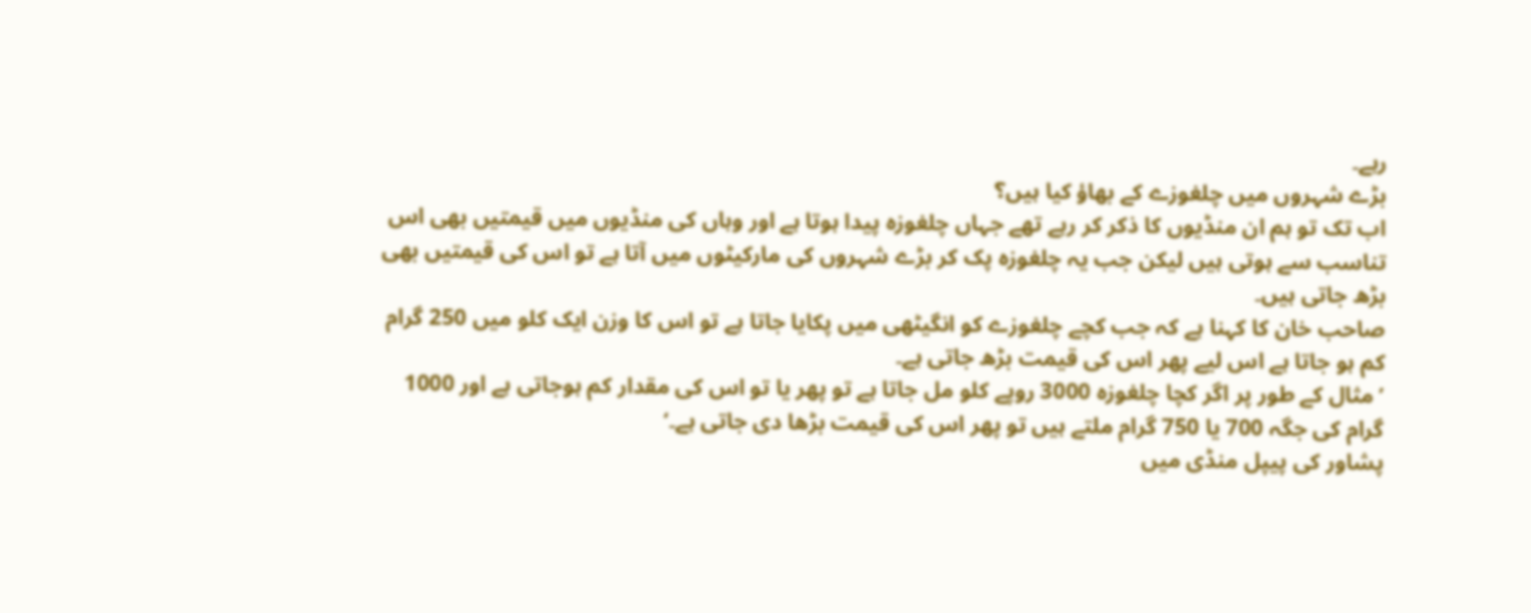رہے۔
بڑے شہروں میں چلغوزے کے بھاؤ کیا ہیں؟
اب تک تو ہم ان منڈیوں کا ذکر کر رہے تھے جہاں چلغوزہ پیدا ہوتا ہے اور وہاں کی منڈیوں میں قیمتیں بھی اس تناسب سے ہوتی ہیں لیکن جب یہ چلغوزہ پک کر بڑے شہروں کی مارکیٹوں میں آتا ہے تو اس کی قیمتیں بھی بڑھ جاتی ہیں۔
صاحب خان کا کہنا ہے کہ جب کچے چلغوزے کو انگیٹھی میں پکایا جاتا ہے تو اس کا وزن ایک کلو میں 250 گرام کم ہو جاتا ہے اس لیے پھر اس کی قیمت بڑھ جاتی ہے۔
’مثال کے طور پر اگر کچا چلغوزہ 3000 روپے کلو مل جاتا ہے تو پھر یا تو اس کی مقدار کم ہوجاتی ہے اور 1000 گرام کی جگہ 700 یا 750 گرام ملتے ہیں تو پھر اس کی قیمت بڑھا دی جاتی ہے۔‘
پشاور کی پیپل منڈی میں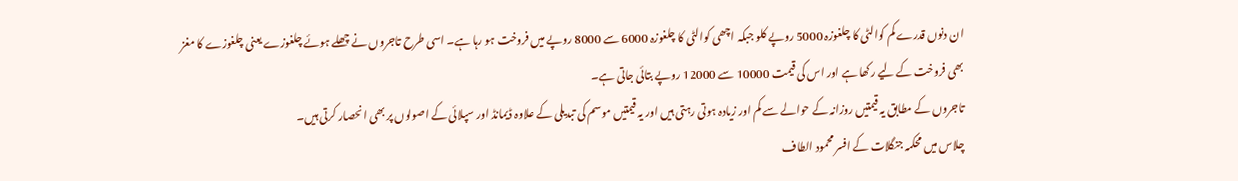ان دنوں قدرے کم کوالٹی کا چلغوزہ 5000 روپے کلو جبکہ اچھی کوالٹی کا چلغوزہ 6000 سے 8000 روپے میں فروخت ہو رہا ہے۔ اسی طرح تاجروں نے چھلے ہوئے چلغوزے یعنی چلغوزے کا مغز بھی فروخت کے لیے رکھا ہے اور اس کی قیمت 10000 سے 12000 روپے بتائی جاتی ہے۔
تاجروں کے مطابق یہ قیمتیں روزانہ کے حوالے سے کم اور زیادہ ہوتی رہتی ہیں اور یہ قیمتیں موسم کی تبدیلی کے علاوہ ڈیمانڈ اور سپلائی کے اصولوں پر بھی انحصار کرتی ہیں۔
چلاس میں محکمہ جنگلات کے افسر محمود الطاف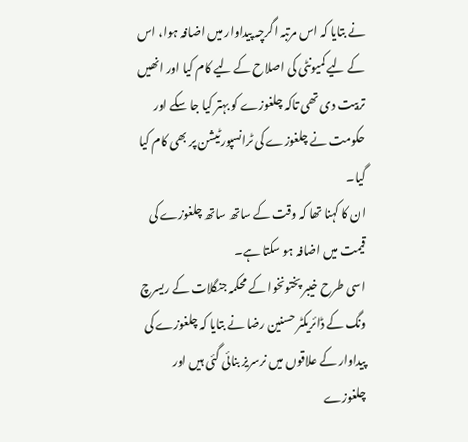نے بتایا کہ اس مرتبہ اگرچہ پیداوار میں اضافہ ہوا، اس کے لیے کمیونٹی کی اصلاح کے لیے کام کیا اور انھیں تربیت دی تھی تاکہ چلغوزے کو بہتر کیا جا سکے اور حکومت نے چلغوزے کی ٹرانسپورٹیشن پر بھی کام کیا گیا۔
ان کا کہنا تھا کہ وقت کے ساتھ ساتھ چلغوزے کی قیمت میں اضافہ ہو سکتا ہے۔
اسی طرح خیبر پختونخوا کے محکمہ جنگلات کے ریسرچ ونگ کے ڈائریکٹر حسنین رضا نے بتایا کہ چلغوزے کی پیداوار کے علاقوں میں نرسریز بنائی گئی ہیں اور چلغوزے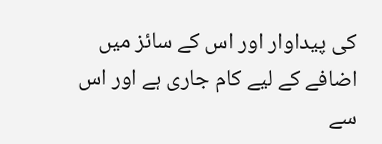کی پیداوار اور اس کے سائز میں اضافے کے لیے کام جاری ہے اور اس سے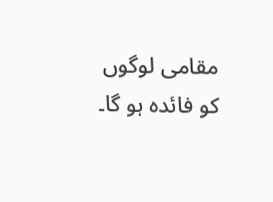مقامی لوگوں کو فائدہ ہو گا۔